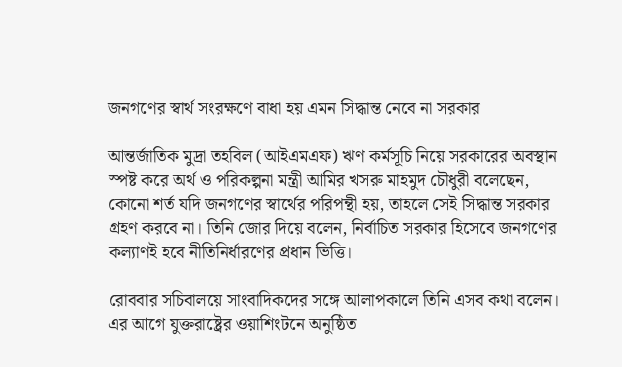জনগণের স্বার্থ সংরক্ষণে বাধা হয় এমন সিদ্ধান্ত নেবে না সরকার

আন্তর্জাতিক মুদ্রা তহবিল (আইএমএফ) ঋণ কর্মসূচি নিয়ে সরকারের অবস্থান স্পষ্ট করে অর্থ ও পরিকল্পনা মন্ত্রী আমির খসরু মাহমুদ চৌধুরী বলেছেন, কোনো শর্ত যদি জনগণের স্বার্থের পরিপন্থী হয়, তাহলে সেই সিদ্ধান্ত সরকার গ্রহণ করবে না। তিনি জোর দিয়ে বলেন, নির্বাচিত সরকার হিসেবে জনগণের কল্যাণই হবে নীতিনির্ধারণের প্রধান ভিত্তি।

রোববার সচিবালয়ে সাংবাদিকদের সঙ্গে আলাপকালে তিনি এসব কথা বলেন। এর আগে যুক্তরাষ্ট্রের ওয়াশিংটনে অনুষ্ঠিত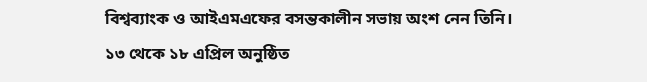বিশ্বব্যাংক ও আইএমএফের বসন্তকালীন সভায় অংশ নেন তিনি। ১৩ থেকে ১৮ এপ্রিল অনুষ্ঠিত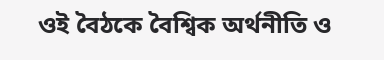ওই বৈঠকে বৈশ্বিক অর্থনীতি ও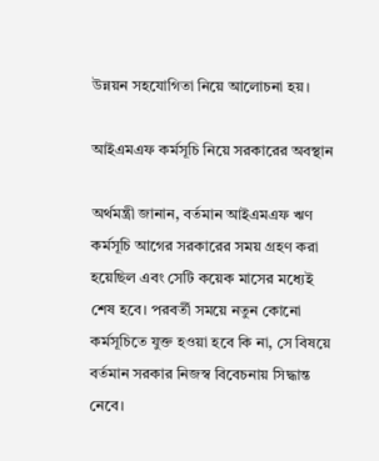উন্নয়ন সহযোগিতা নিয়ে আলোচনা হয়।

আইএমএফ কর্মসূচি নিয়ে সরকারের অবস্থান

অর্থমন্ত্রী জানান, বর্তমান আইএমএফ ঋণ কর্মসূচি আগের সরকারের সময় গ্রহণ করা হয়েছিল এবং সেটি কয়েক মাসের মধ্যেই শেষ হবে। পরবর্তী সময়ে নতুন কোনো কর্মসূচিতে যুক্ত হওয়া হবে কি না, সে বিষয়ে বর্তমান সরকার নিজস্ব বিবেচনায় সিদ্ধান্ত নেবে।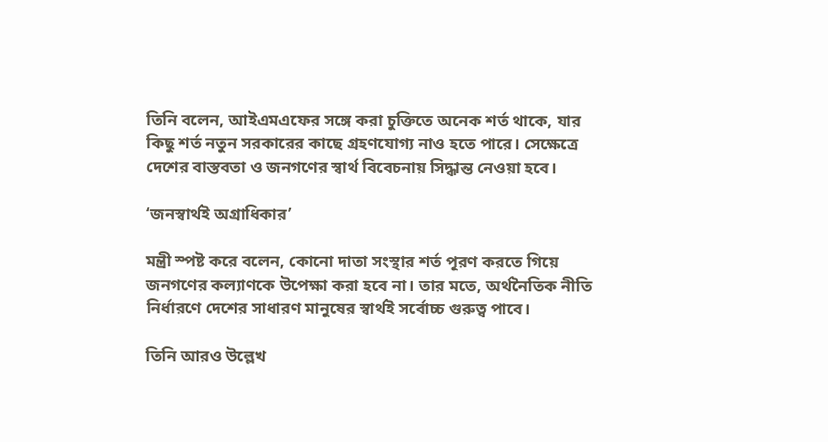তিনি বলেন, আইএমএফের সঙ্গে করা চুক্তিতে অনেক শর্ত থাকে, যার কিছু শর্ত নতুন সরকারের কাছে গ্রহণযোগ্য নাও হতে পারে। সেক্ষেত্রে দেশের বাস্তবতা ও জনগণের স্বার্থ বিবেচনায় সিদ্ধান্ত নেওয়া হবে।

‘জনস্বার্থই অগ্রাধিকার’

মন্ত্রী স্পষ্ট করে বলেন, কোনো দাতা সংস্থার শর্ত পূরণ করতে গিয়ে জনগণের কল্যাণকে উপেক্ষা করা হবে না। তার মতে, অর্থনৈতিক নীতি নির্ধারণে দেশের সাধারণ মানুষের স্বার্থই সর্বোচ্চ গুরুত্ব পাবে।

তিনি আরও উল্লেখ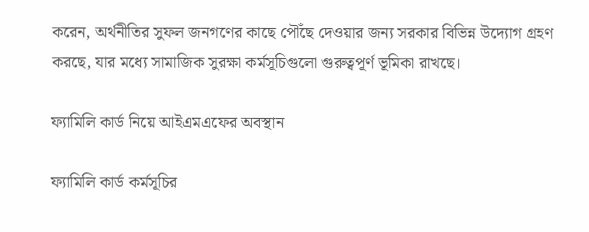করেন, অর্থনীতির সুফল জনগণের কাছে পৌঁছে দেওয়ার জন্য সরকার বিভিন্ন উদ্যোগ গ্রহণ করছে, যার মধ্যে সামাজিক সুরক্ষা কর্মসূচিগুলো গুরুত্বপূর্ণ ভূমিকা রাখছে।

ফ্যামিলি কার্ড নিয়ে আইএমএফের অবস্থান

ফ্যামিলি কার্ড কর্মসূচির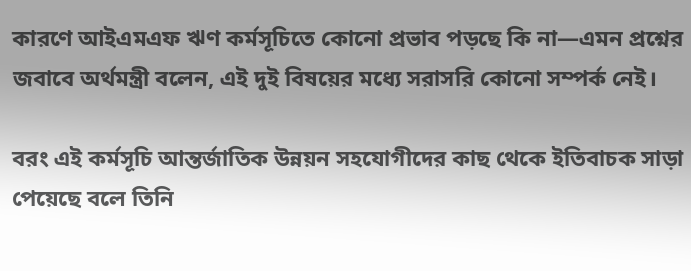কারণে আইএমএফ ঋণ কর্মসূচিতে কোনো প্রভাব পড়ছে কি না—এমন প্রশ্নের জবাবে অর্থমন্ত্রী বলেন, এই দুই বিষয়ের মধ্যে সরাসরি কোনো সম্পর্ক নেই।

বরং এই কর্মসূচি আন্তর্জাতিক উন্নয়ন সহযোগীদের কাছ থেকে ইতিবাচক সাড়া পেয়েছে বলে তিনি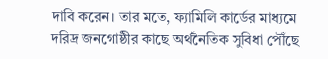দাবি করেন। তার মতে, ফ্যামিলি কার্ডের মাধ্যমে দরিদ্র জনগোষ্ঠীর কাছে অর্থনৈতিক সুবিধা পৌঁছে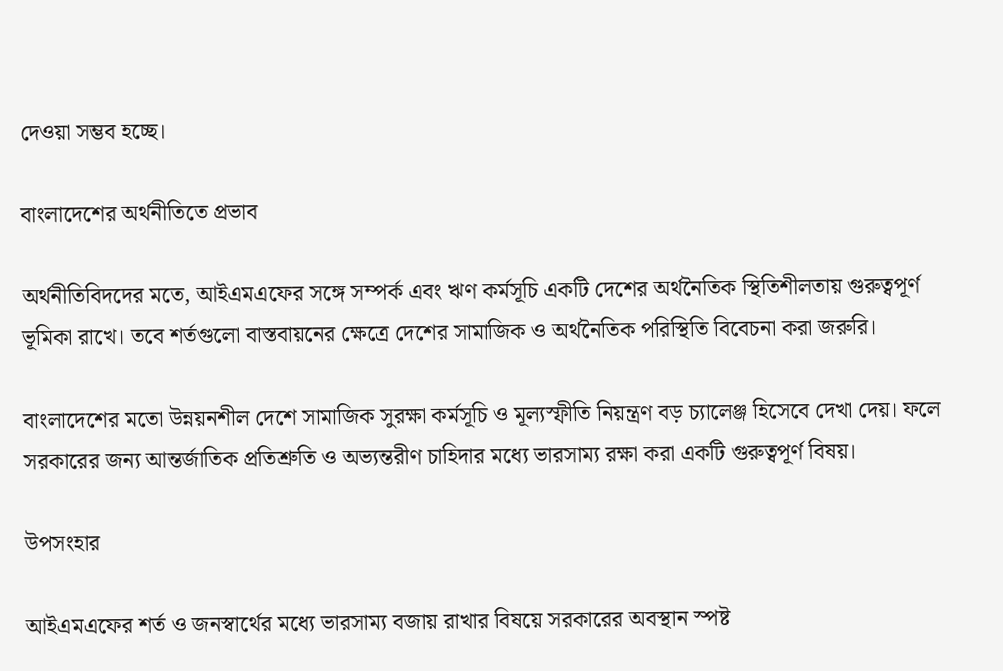দেওয়া সম্ভব হচ্ছে।

বাংলাদেশের অর্থনীতিতে প্রভাব

অর্থনীতিবিদদের মতে, আইএমএফের সঙ্গে সম্পর্ক এবং ঋণ কর্মসূচি একটি দেশের অর্থনৈতিক স্থিতিশীলতায় গুরুত্বপূর্ণ ভূমিকা রাখে। তবে শর্তগুলো বাস্তবায়নের ক্ষেত্রে দেশের সামাজিক ও অর্থনৈতিক পরিস্থিতি বিবেচনা করা জরুরি।

বাংলাদেশের মতো উন্নয়নশীল দেশে সামাজিক সুরক্ষা কর্মসূচি ও মূল্যস্ফীতি নিয়ন্ত্রণ বড় চ্যালেঞ্জ হিসেবে দেখা দেয়। ফলে সরকারের জন্য আন্তর্জাতিক প্রতিশ্রুতি ও অভ্যন্তরীণ চাহিদার মধ্যে ভারসাম্য রক্ষা করা একটি গুরুত্বপূর্ণ বিষয়।

উপসংহার

আইএমএফের শর্ত ও জনস্বার্থের মধ্যে ভারসাম্য বজায় রাখার বিষয়ে সরকারের অবস্থান স্পষ্ট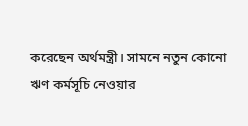করেছেন অর্থমন্ত্রী। সামনে নতুন কোনো ঋণ কর্মসূচি নেওয়ার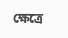ক্ষেত্রে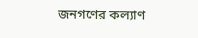জনগণের কল্যাণ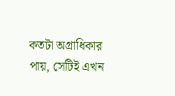কতটা অগ্রাধিকার পায়, সেটিই এখন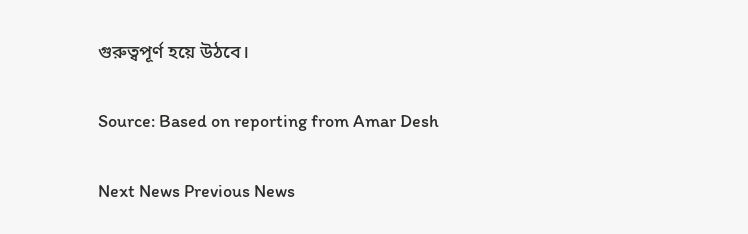গুরুত্বপূর্ণ হয়ে উঠবে।

Source: Based on reporting from Amar Desh

Next News Previous News